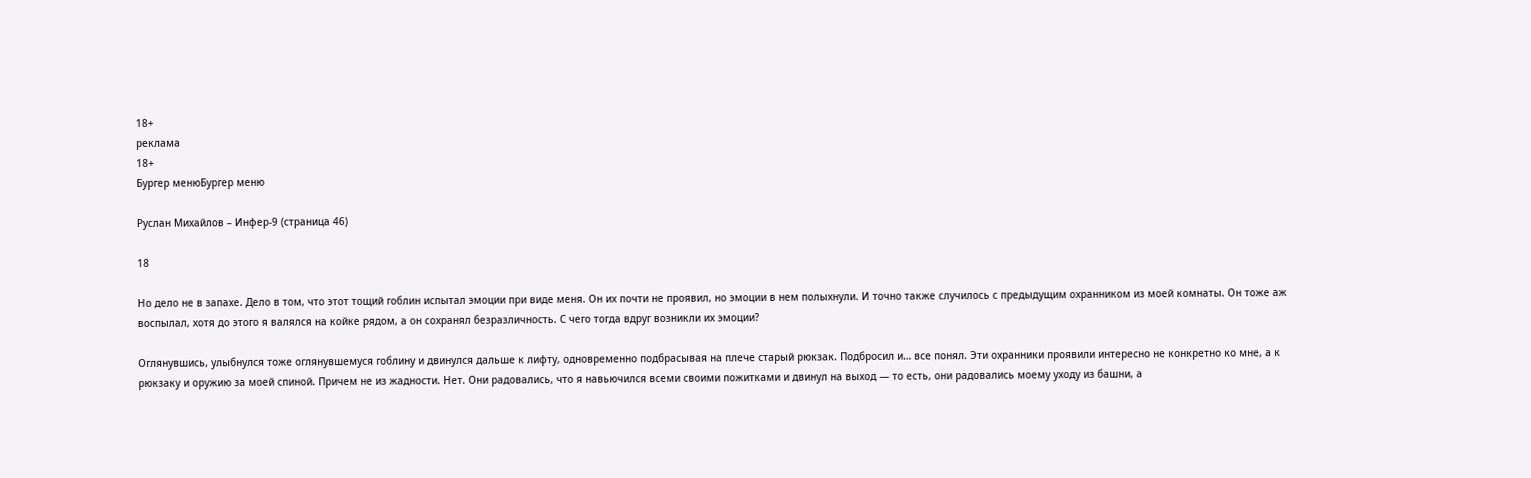18+
реклама
18+
Бургер менюБургер меню

Руслан Михайлов – Инфер-9 (страница 46)

18

Но дело не в запахе. Дело в том, что этот тощий гоблин испытал эмоции при виде меня. Он их почти не проявил, но эмоции в нем полыхнули. И точно также случилось с предыдущим охранником из моей комнаты. Он тоже аж воспылал, хотя до этого я валялся на койке рядом, а он сохранял безразличность. С чего тогда вдруг возникли их эмоции?

Оглянувшись, улыбнулся тоже оглянувшемуся гоблину и двинулся дальше к лифту, одновременно подбрасывая на плече старый рюкзак. Подбросил и… все понял. Эти охранники проявили интересно не конкретно ко мне, а к рюкзаку и оружию за моей спиной. Причем не из жадности. Нет. Они радовались, что я навьючился всеми своими пожитками и двинул на выход — то есть, они радовались моему уходу из башни, а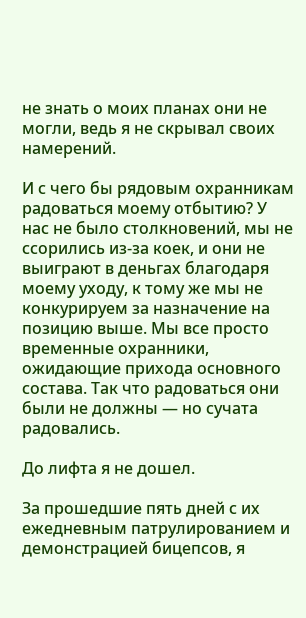не знать о моих планах они не могли, ведь я не скрывал своих намерений.

И с чего бы рядовым охранникам радоваться моему отбытию? У нас не было столкновений, мы не ссорились из-за коек, и они не выиграют в деньгах благодаря моему уходу, к тому же мы не конкурируем за назначение на позицию выше. Мы все просто временные охранники, ожидающие прихода основного состава. Так что радоваться они были не должны — но сучата радовались.

До лифта я не дошел.

За прошедшие пять дней с их ежедневным патрулированием и демонстрацией бицепсов, я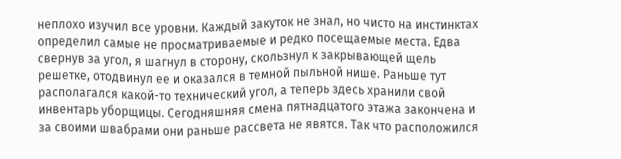неплохо изучил все уровни. Каждый закуток не знал, но чисто на инстинктах определил самые не просматриваемые и редко посещаемые места. Едва свернув за угол, я шагнул в сторону, скользнул к закрывающей щель решетке, отодвинул ее и оказался в темной пыльной нише. Раньше тут располагался какой-то технический угол, а теперь здесь хранили свой инвентарь уборщицы. Сегодняшняя смена пятнадцатого этажа закончена и за своими швабрами они раньше рассвета не явятся. Так что расположился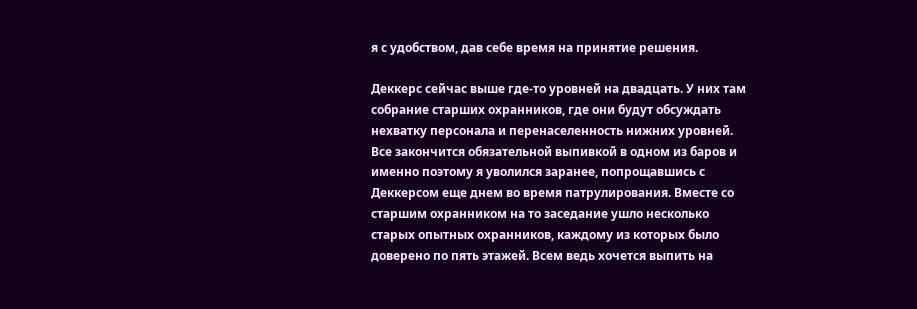я с удобством, дав себе время на принятие решения.

Деккерс сейчас выше где-то уровней на двадцать. У них там собрание старших охранников, где они будут обсуждать нехватку персонала и перенаселенность нижних уровней. Все закончится обязательной выпивкой в одном из баров и именно поэтому я уволился заранее, попрощавшись с Деккерсом еще днем во время патрулирования. Вместе со старшим охранником на то заседание ушло несколько старых опытных охранников, каждому из которых было доверено по пять этажей. Всем ведь хочется выпить на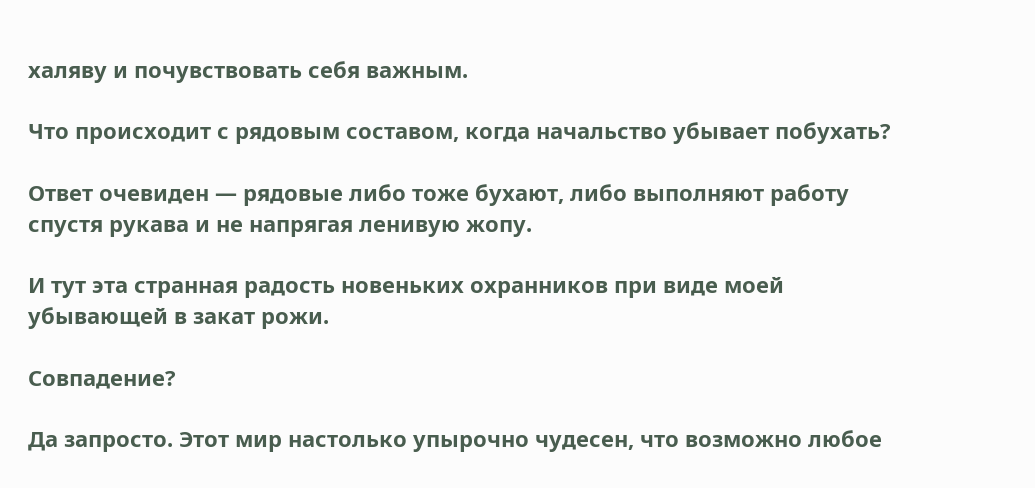халяву и почувствовать себя важным.

Что происходит с рядовым составом, когда начальство убывает побухать?

Ответ очевиден — рядовые либо тоже бухают, либо выполняют работу спустя рукава и не напрягая ленивую жопу.

И тут эта странная радость новеньких охранников при виде моей убывающей в закат рожи.

Совпадение?

Да запросто. Этот мир настолько упырочно чудесен, что возможно любое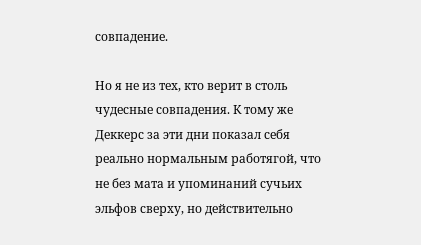совпадение.

Но я не из тех, кто верит в столь чудесные совпадения. К тому же Деккерс за эти дни показал себя реально нормальным работягой, что не без мата и упоминаний сучьих эльфов сверху, но действительно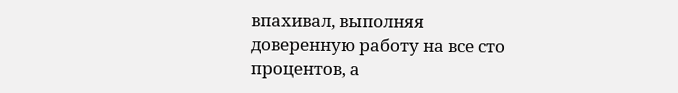впахивал, выполняя доверенную работу на все сто процентов, а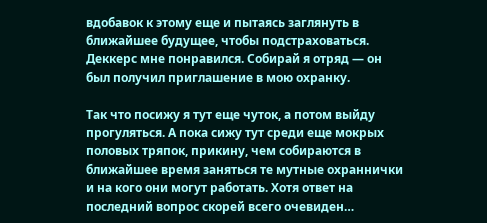вдобавок к этому еще и пытаясь заглянуть в ближайшее будущее, чтобы подстраховаться. Деккерс мне понравился. Собирай я отряд — он был получил приглашение в мою охранку.

Так что посижу я тут еще чуток, а потом выйду прогуляться. А пока сижу тут среди еще мокрых половых тряпок, прикину, чем собираются в ближайшее время заняться те мутные охраннички и на кого они могут работать. Хотя ответ на последний вопрос скорей всего очевиден…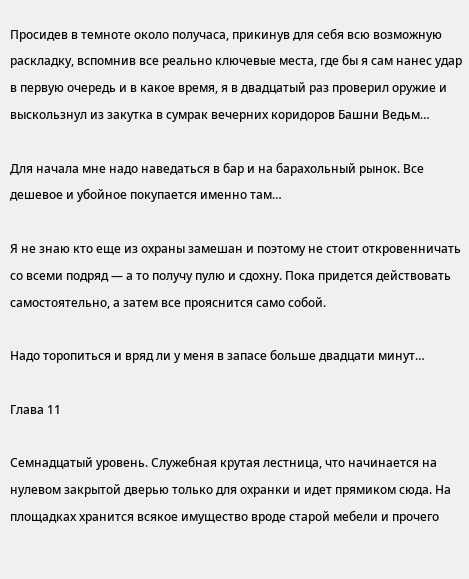Просидев в темноте около получаса, прикинув для себя всю возможную раскладку, вспомнив все реально ключевые места, где бы я сам нанес удар в первую очередь и в какое время, я в двадцатый раз проверил оружие и выскользнул из закутка в сумрак вечерних коридоров Башни Ведьм…

Для начала мне надо наведаться в бар и на барахольный рынок. Все дешевое и убойное покупается именно там…

Я не знаю кто еще из охраны замешан и поэтому не стоит откровенничать со всеми подряд — а то получу пулю и сдохну. Пока придется действовать самостоятельно, а затем все прояснится само собой.

Надо торопиться и вряд ли у меня в запасе больше двадцати минут…

Глава 11

Семнадцатый уровень. Служебная крутая лестница, что начинается на нулевом закрытой дверью только для охранки и идет прямиком сюда. На площадках хранится всякое имущество вроде старой мебели и прочего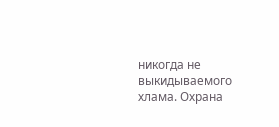никогда не выкидываемого хлама. Охрана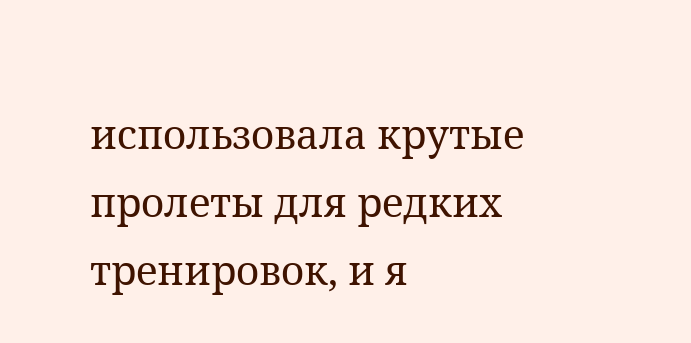использовала крутые пролеты для редких тренировок, и я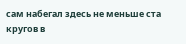сам набегал здесь не меньше ста кругов в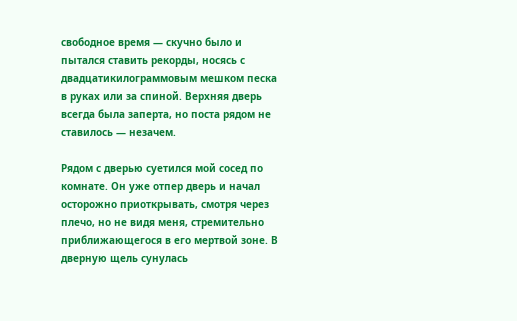свободное время — скучно было и пытался ставить рекорды, носясь с двадцатикилограммовым мешком песка в руках или за спиной. Верхняя дверь всегда была заперта, но поста рядом не ставилось — незачем.

Рядом с дверью суетился мой сосед по комнате. Он уже отпер дверь и начал осторожно приоткрывать, смотря через плечо, но не видя меня, стремительно приближающегося в его мертвой зоне. В дверную щель сунулась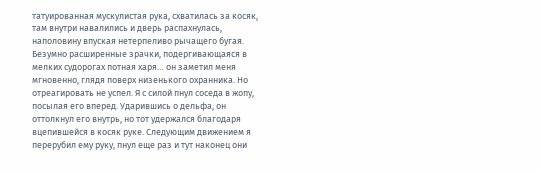татуированная мускулистая рука, схватилась за косяк, там внутри навалились и дверь распахнулась, наполовину впуская нетерпеливо рычащего бугая. Безумно расширенные зрачки, подергивающаяся в мелких судорогах потная харя… он заметил меня мгновенно, глядя поверх низенького охранника. Но отреагировать не успел. Я с силой пнул соседа в жопу, посылая его вперед. Ударившись о дельфа, он оттолкнул его внутрь, но тот удержался благодаря вцепившейся в косяк руке. Следующим движением я перерубил ему руку, пнул еще раз и тут наконец они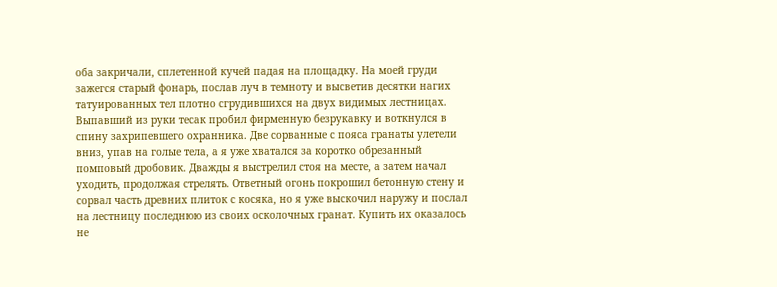оба закричали, сплетенной кучей падая на площадку. На моей груди зажегся старый фонарь, послав луч в темноту и высветив десятки нагих татуированных тел плотно сгрудившихся на двух видимых лестницах. Выпавший из руки тесак пробил фирменную безрукавку и воткнулся в спину захрипевшего охранника. Две сорванные с пояса гранаты улетели вниз, упав на голые тела, а я уже хватался за коротко обрезанный помповый дробовик. Дважды я выстрелил стоя на месте, а затем начал уходить, продолжая стрелять. Ответный огонь покрошил бетонную стену и сорвал часть древних плиток с косяка, но я уже выскочил наружу и послал на лестницу последнюю из своих осколочных гранат. Купить их оказалось не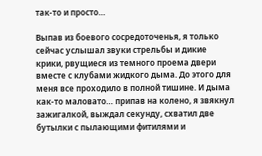так-то и просто…

Выпав из боевого сосредоточенья, я только сейчас услышал звуки стрельбы и дикие крики, рвущиеся из темного проема двери вместе с клубами жидкого дыма. До этого для меня все проходило в полной тишине. И дыма как-то маловато… припав на колено, я звякнул зажигалкой, выждал секунду, схватил две бутылки с пылающими фитилями и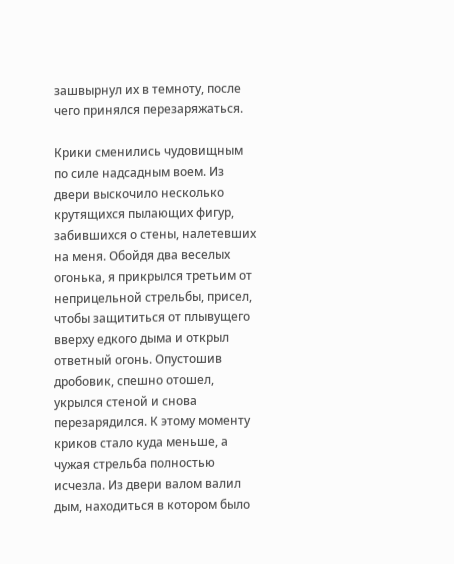зашвырнул их в темноту, после чего принялся перезаряжаться.

Крики сменились чудовищным по силе надсадным воем. Из двери выскочило несколько крутящихся пылающих фигур, забившихся о стены, налетевших на меня. Обойдя два веселых огонька, я прикрылся третьим от неприцельной стрельбы, присел, чтобы защититься от плывущего вверху едкого дыма и открыл ответный огонь. Опустошив дробовик, спешно отошел, укрылся стеной и снова перезарядился. К этому моменту криков стало куда меньше, а чужая стрельба полностью исчезла. Из двери валом валил дым, находиться в котором было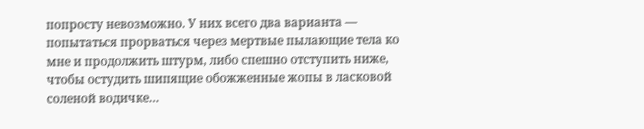попросту невозможно. У них всего два варианта — попытаться прорваться через мертвые пылающие тела ко мне и продолжить штурм, либо спешно отступить ниже, чтобы остудить шипящие обожженные жопы в ласковой соленой водичке…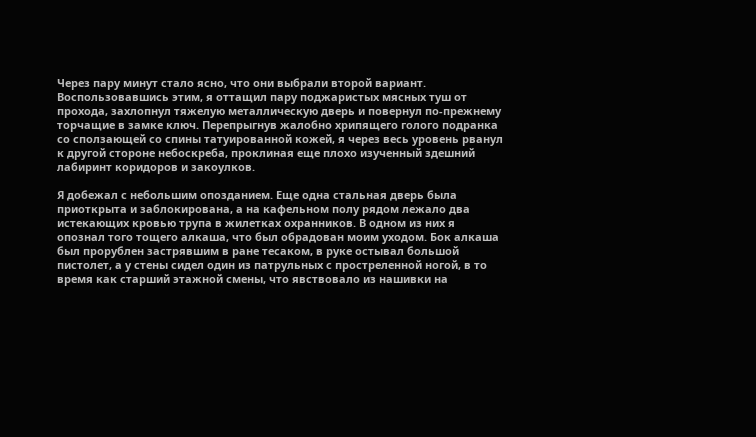Через пару минут стало ясно, что они выбрали второй вариант. Воспользовавшись этим, я оттащил пару поджаристых мясных туш от прохода, захлопнул тяжелую металлическую дверь и повернул по-прежнему торчащие в замке ключ. Перепрыгнув жалобно хрипящего голого подранка со сползающей со спины татуированной кожей, я через весь уровень рванул к другой стороне небоскреба, проклиная еще плохо изученный здешний лабиринт коридоров и закоулков.

Я добежал с небольшим опозданием. Еще одна стальная дверь была приоткрыта и заблокирована, а на кафельном полу рядом лежало два истекающих кровью трупа в жилетках охранников. В одном из них я опознал того тощего алкаша, что был обрадован моим уходом. Бок алкаша был прорублен застрявшим в ране тесаком, в руке остывал большой пистолет, а у стены сидел один из патрульных с простреленной ногой, в то время как старший этажной смены, что явствовало из нашивки на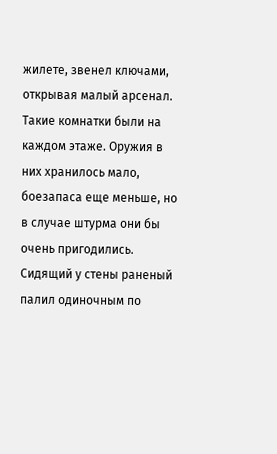жилете, звенел ключами, открывая малый арсенал. Такие комнатки были на каждом этаже. Оружия в них хранилось мало, боезапаса еще меньше, но в случае штурма они бы очень пригодились. Сидящий у стены раненый палил одиночным по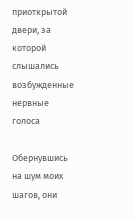приоткрытой двери, за которой слышались возбужденные нервные голоса

Обернувшись на шум моих шагов, они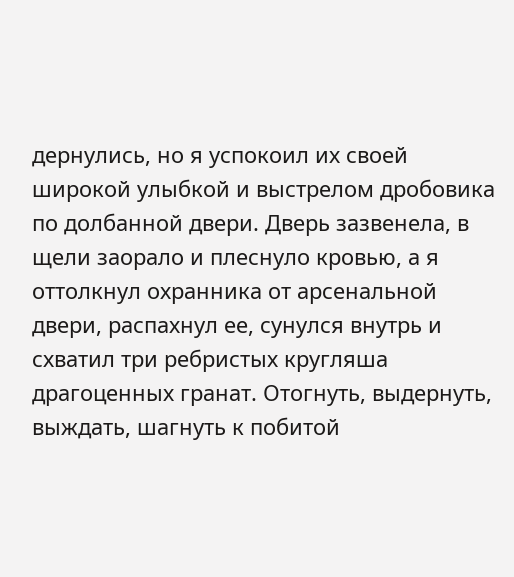дернулись, но я успокоил их своей широкой улыбкой и выстрелом дробовика по долбанной двери. Дверь зазвенела, в щели заорало и плеснуло кровью, а я оттолкнул охранника от арсенальной двери, распахнул ее, сунулся внутрь и схватил три ребристых кругляша драгоценных гранат. Отогнуть, выдернуть, выждать, шагнуть к побитой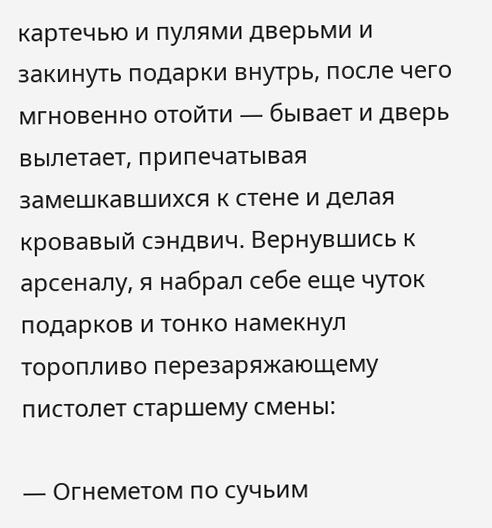картечью и пулями дверьми и закинуть подарки внутрь, после чего мгновенно отойти — бывает и дверь вылетает, припечатывая замешкавшихся к стене и делая кровавый сэндвич. Вернувшись к арсеналу, я набрал себе еще чуток подарков и тонко намекнул торопливо перезаряжающему пистолет старшему смены:

— Огнеметом по сучьим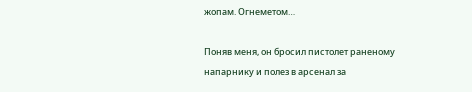жопам. Огнеметом…

Поняв меня, он бросил пистолет раненому напарнику и полез в арсенал за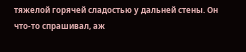тяжелой горячей сладостью у дальней стены. Он что-то спрашивал, аж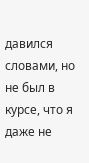давился словами, но не был в курсе, что я даже не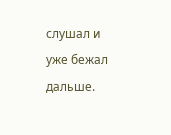слушал и уже бежал дальше.